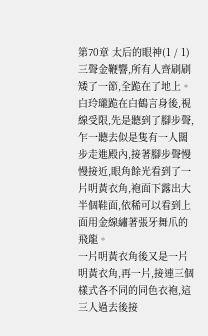第70章 太后的眼神(1 / 1)
三聲金鞭響,所有人齊刷刷矮了一節,全跪在了地上。
白玲瓏跪在白鶴言身後,視線受限,先是聽到了腳步聲,乍一聽去似是隻有一人闊步走進殿內,接著腳步聲慢慢接近,眼角餘光看到了一片明黃衣角,袍面下露出大半個鞋面,依稀可以看到上面用金線繡著張牙舞爪的飛龍。
一片明黃衣角後又是一片明黃衣角,再一片,接連三個樣式各不同的同色衣袍,這三人過去後接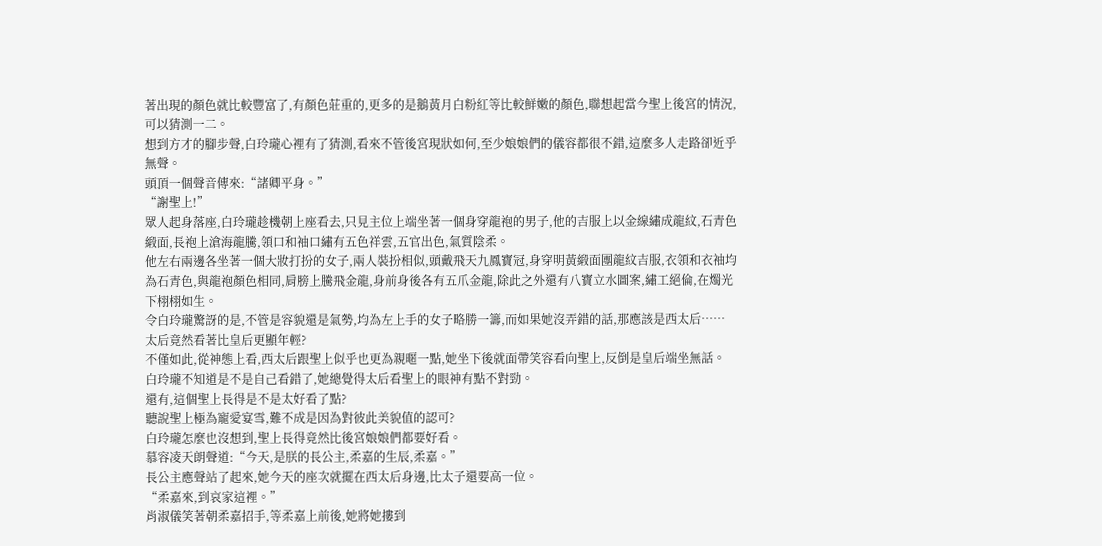著出現的顏色就比較豐富了,有顏色莊重的,更多的是鵝黃月白粉紅等比較鮮嫩的顏色,聯想起當今聖上後宮的情況,可以猜測一二。
想到方才的腳步聲,白玲瓏心裡有了猜測,看來不管後宮現狀如何,至少娘娘們的儀容都很不錯,這麼多人走路卻近乎無聲。
頭頂一個聲音傳來:“諸卿平身。”
“謝聖上!”
眾人起身落座,白玲瓏趁機朝上座看去,只見主位上端坐著一個身穿龍袍的男子,他的吉服上以金線繡成龍紋,石青色緞面,長袍上滄海龍騰,領口和袖口繡有五色祥雲,五官出色,氣質陰柔。
他左右兩邊各坐著一個大妝打扮的女子,兩人裝扮相似,頭戴飛天九鳳寶冠,身穿明黃緞面團龍紋吉服,衣領和衣袖均為石青色,與龍袍顏色相同,肩膀上騰飛金龍,身前身後各有五爪金龍,除此之外還有八寶立水圖案,繡工絕倫,在燭光下栩栩如生。
令白玲瓏驚訝的是,不管是容貌還是氣勢,均為左上手的女子略勝一籌,而如果她沒弄錯的話,那應該是西太后……
太后竟然看著比皇后更顯年輕?
不僅如此,從神態上看,西太后跟聖上似乎也更為親暱一點,她坐下後就面帶笑容看向聖上,反倒是皇后端坐無話。
白玲瓏不知道是不是自己看錯了,她總覺得太后看聖上的眼神有點不對勁。
還有,這個聖上長得是不是太好看了點?
聽說聖上極為寵愛宴雪,難不成是因為對彼此美貌值的認可?
白玲瓏怎麼也沒想到,聖上長得竟然比後宮娘娘們都要好看。
慕容凌天朗聲道:“今天,是朕的長公主,柔嘉的生辰,柔嘉。”
長公主應聲站了起來,她今天的座次就擺在西太后身邊,比太子還要高一位。
“柔嘉來,到哀家這裡。”
肖淑儀笑著朝柔嘉招手,等柔嘉上前後,她將她摟到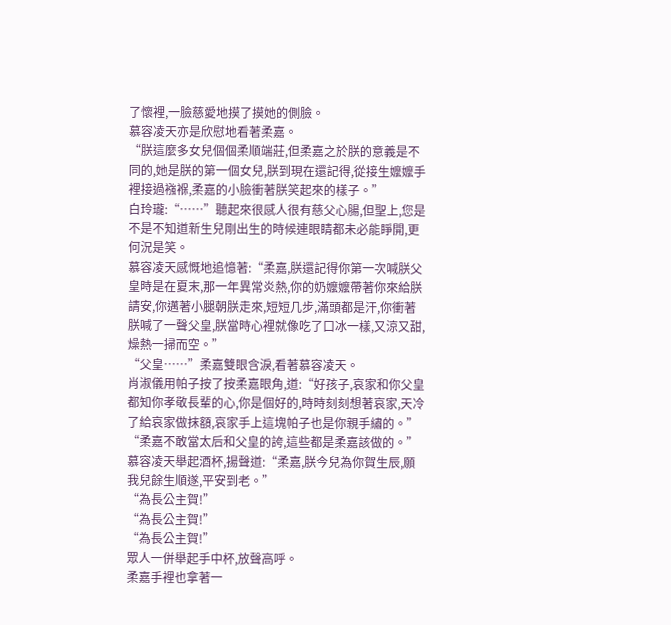了懷裡,一臉慈愛地摸了摸她的側臉。
慕容凌天亦是欣慰地看著柔嘉。
“朕這麼多女兒個個柔順端莊,但柔嘉之於朕的意義是不同的,她是朕的第一個女兒,朕到現在還記得,從接生嬤嬤手裡接過襁褓,柔嘉的小臉衝著朕笑起來的樣子。”
白玲瓏:“……”聽起來很感人很有慈父心腸,但聖上,您是不是不知道新生兒剛出生的時候連眼睛都未必能睜開,更何況是笑。
慕容凌天感慨地追憶著:“柔嘉,朕還記得你第一次喊朕父皇時是在夏末,那一年異常炎熱,你的奶嬤嬤帶著你來給朕請安,你邁著小腿朝朕走來,短短几步,滿頭都是汗,你衝著朕喊了一聲父皇,朕當時心裡就像吃了口冰一樣,又涼又甜,燥熱一掃而空。”
“父皇……”柔嘉雙眼含淚,看著慕容凌天。
肖淑儀用帕子按了按柔嘉眼角,道:“好孩子,哀家和你父皇都知你孝敬長輩的心,你是個好的,時時刻刻想著哀家,天冷了給哀家做抹額,哀家手上這塊帕子也是你親手繡的。”
“柔嘉不敢當太后和父皇的誇,這些都是柔嘉該做的。”
慕容凌天舉起酒杯,揚聲道:“柔嘉,朕今兒為你賀生辰,願我兒餘生順遂,平安到老。”
“為長公主賀!”
“為長公主賀!”
“為長公主賀!”
眾人一併舉起手中杯,放聲高呼。
柔嘉手裡也拿著一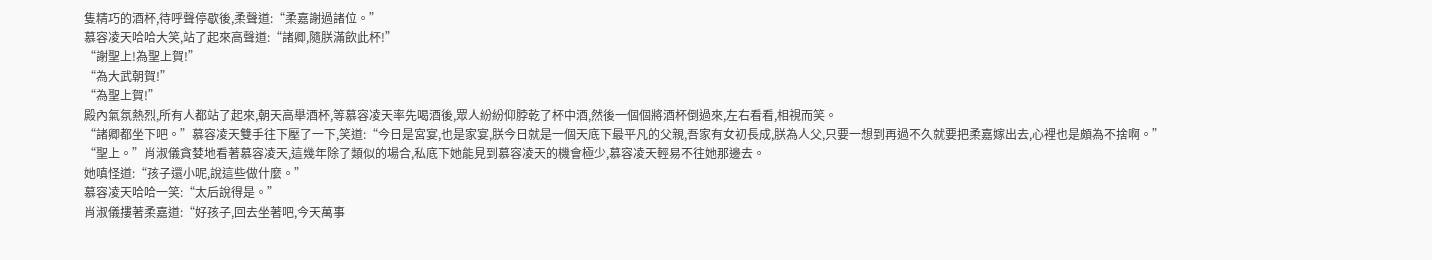隻精巧的酒杯,待呼聲停歇後,柔聲道:“柔嘉謝過諸位。”
慕容凌天哈哈大笑,站了起來高聲道:“諸卿,隨朕滿飲此杯!”
“謝聖上!為聖上賀!”
“為大武朝賀!”
“為聖上賀!”
殿內氣氛熱烈,所有人都站了起來,朝天高舉酒杯,等慕容凌天率先喝酒後,眾人紛紛仰脖乾了杯中酒,然後一個個將酒杯倒過來,左右看看,相視而笑。
“諸卿都坐下吧。”慕容凌天雙手往下壓了一下,笑道:“今日是宮宴,也是家宴,朕今日就是一個天底下最平凡的父親,吾家有女初長成,朕為人父,只要一想到再過不久就要把柔嘉嫁出去,心裡也是頗為不捨啊。”
“聖上。”肖淑儀貪婪地看著慕容凌天,這幾年除了類似的場合,私底下她能見到慕容凌天的機會極少,慕容凌天輕易不往她那邊去。
她嗔怪道:“孩子還小呢,說這些做什麼。”
慕容凌天哈哈一笑:“太后說得是。”
肖淑儀摟著柔嘉道:“好孩子,回去坐著吧,今天萬事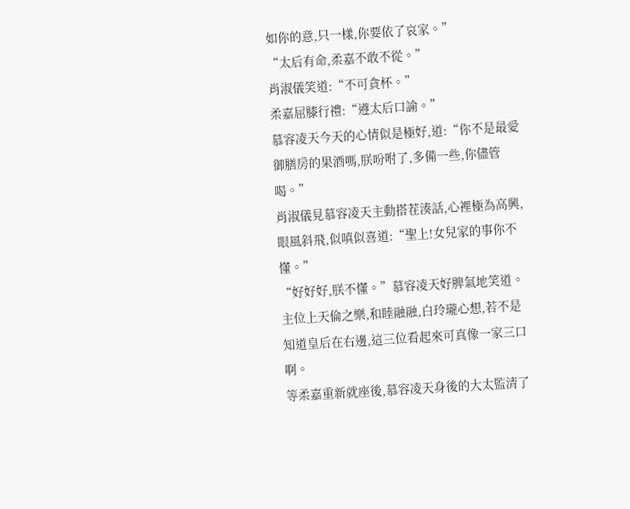如你的意,只一樣,你要依了哀家。”
“太后有命,柔嘉不敢不從。”
肖淑儀笑道:“不可貪杯。”
柔嘉屈膝行禮:“遵太后口諭。”
慕容凌天今天的心情似是極好,道:“你不是最愛御膳房的果酒嗎,朕吩咐了,多備一些,你儘管喝。”
肖淑儀見慕容凌天主動搭茬湊話,心裡極為高興,眼風斜飛,似嗔似喜道:“聖上!女兒家的事你不懂。”
“好好好,朕不懂。”慕容凌天好脾氣地笑道。
主位上天倫之樂,和睦融融,白玲瓏心想,若不是知道皇后在右邊,這三位看起來可真像一家三口啊。
等柔嘉重新就座後,慕容凌天身後的大太監清了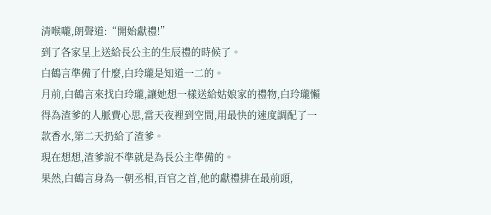清喉嚨,朗聲道:“開始獻禮!”
到了各家呈上送給長公主的生辰禮的時候了。
白鶴言準備了什麼,白玲瓏是知道一二的。
月前,白鶴言來找白玲瓏,讓她想一樣送給姑娘家的禮物,白玲瓏懶得為渣爹的人脈費心思,當天夜裡到空間,用最快的速度調配了一款香水,第二天扔給了渣爹。
現在想想,渣爹說不準就是為長公主準備的。
果然,白鶴言身為一朝丞相,百官之首,他的獻禮排在最前頭,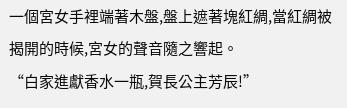一個宮女手裡端著木盤,盤上遮著塊紅綢,當紅綢被揭開的時候,宮女的聲音隨之響起。
“白家進獻香水一瓶,賀長公主芳辰!”